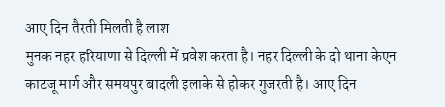आए दिन तैरती मिलती है लाश
मुनक नहर हरियाणा से दिल्ली में प्रवेश करता है। नहर दिल्ली के दो थाना केएन काटजू मार्ग और समयपुर बादली इलाके से होकर गुजरती है। आए दिन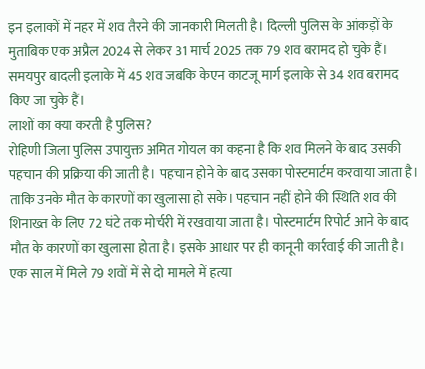इन इलाकों में नहर में शव तैरने की जानकारी मिलती है। दिल्ली पुलिस के आंकड़ों के मुताबिक एक अप्रैल 2024 से लेकर 31 मार्च 2025 तक 79 शव बरामद हो चुके हैं। समयपुर बादली इलाके में 45 शव जबकि केएन काटजू मार्ग इलाके से 34 शव बरामद किए जा चुके हैं।
लाशों का क्या करती है पुलिस?
रोहिणी जिला पुलिस उपायुक्त अमित गोयल का कहना है कि शव मिलने के बाद उसकी पहचान की प्रक्रिया की जाती है। पहचान होने के बाद उसका पोस्टमार्टम करवाया जाता है। ताकि उनके मौत के कारणों का खुलासा हो सके। पहचान नहीं होने की स्थिति शव की शिनाख्त के लिए 72 घंटे तक मोर्चरी में रखवाया जाता है। पोस्टमार्टम रिपोर्ट आने के बाद मौत के कारणों का खुलासा होता है। इसके आधार पर ही कानूनी कार्रवाई की जाती है। एक साल में मिले 79 शवों में से दो मामले में हत्या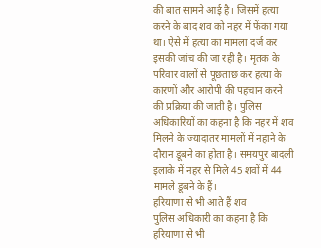की बात सामने आई है। जिसमें हत्या करने के बाद शव को नहर में फेंका गया था। ऐसे में हत्या का मामला दर्ज कर इसकी जांच की जा रही है। मृतक के परिवार वालों से पूछताछ कर हत्या के कारणों और आरोपी की पहचान करने की प्रक्रिया की जाती है। पुलिस अधिकारियों का कहना है कि नहर में शव मिलने के ज्यादातर मामलों में नहाने के दौरान डूबने का होता है। समयपुर बादली इलाके में नहर से मिले 45 शवों में 44 मामले डूबने के हैं।
हरियाणा से भी आते हैं शव
पुलिस अधिकारी का कहना है कि हरियाणा से भी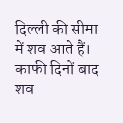दिल्ली की सीमा में शव आते हैं। काफी दिनों बाद शव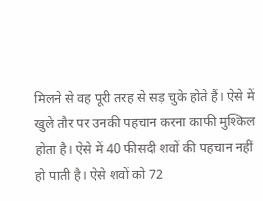मिलने से वह पूरी तरह से सड़ चुके होते हैं। ऐसे में खुले तौर पर उनकी पहचान करना काफी मुश्किल होता है। ऐसे में 40 फीसदी शवों की पहचान नहीं हो पाती है। ऐसे शवों को 72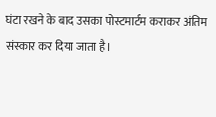घंटा रखने के बाद उसका पोस्टमार्टम कराकर अंतिम संस्कार कर दिया जाता है।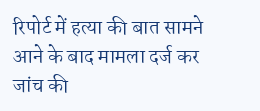रिपोर्ट में हत्या की बात सामने आने के बाद मामला दर्ज कर जांच की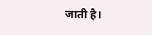जाती है।